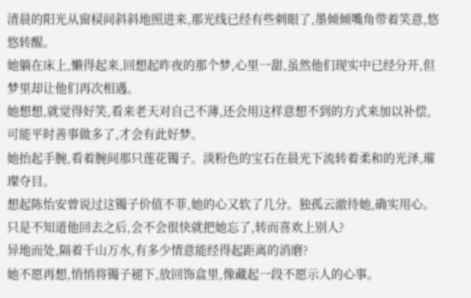清晨的阳光从窗棂间斜斜地照进来,那光线已经有些刺眼了,墨倾倾嘴角带着笑意,悠悠转醒。
她躺在床上,懒得起来,回想起昨夜的那个梦,心里一甜,虽然他们现实中已经分开,但梦里却让他们再次相遇。
她想想,就觉得好笑,看来老天对自己不薄,还会用这样意想不到的方式来加以补偿,可能平时善事做多了,才会有此好梦。
她抬起手腕,看着腕间那只莲花镯子。淡粉色的宝石在晨光下流转着柔和的光泽,璀璨夺目。
想起陈怡安曾说过这镯子价值不菲,她的心又软了几分。独孤云澈待她,确实用心。只是不知道他回去之后,会不会很快就把她忘了,转而喜欢上别人?
异地而处,隔着千山万水,有多少情意能经得起距离的消磨?
她不愿再想,悄悄将镯子褪下,放回饰盒里,像藏起一段不愿示人的心事。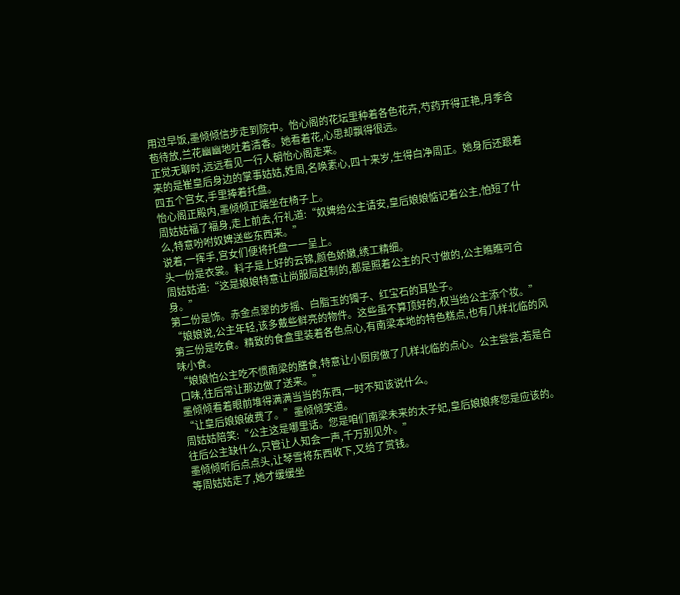用过早饭,墨倾倾信步走到院中。怡心阁的花坛里种着各色花卉,芍药开得正艳,月季含苞待放,兰花幽幽地吐着清香。她看着花,心思却飘得很远。
正觉无聊时,远远看见一行人朝怡心阁走来。
来的是崔皇后身边的掌事姑姑,姓周,名唤素心,四十来岁,生得白净周正。她身后还跟着四五个宫女,手里捧着托盘。
怡心阁正殿内,墨倾倾正端坐在椅子上。
周姑姑福了福身,走上前去,行礼道:“奴婢给公主请安,皇后娘娘惦记着公主,怕短了什么,特意吩咐奴婢送些东西来。”
说着,一挥手,宫女们便将托盘一一呈上。
头一份是衣裳。料子是上好的云锦,颜色娇嫩,绣工精细。
周姑姑道:“这是娘娘特意让尚服局赶制的,都是照着公主的尺寸做的,公主瞧瞧可合身。”
第二份是饰。赤金点翠的步摇、白脂玉的镯子、红宝石的耳坠子。
“娘娘说,公主年轻,该多戴些鲜亮的物件。这些虽不算顶好的,权当给公主添个妆。”
第三份是吃食。精致的食盒里装着各色点心,有南梁本地的特色糕点,也有几样北临的风味小食。
“娘娘怕公主吃不惯南梁的膳食,特意让小厨房做了几样北临的点心。公主尝尝,若是合口味,往后常让那边做了送来。”
墨倾倾看着眼前堆得满满当当的东西,一时不知该说什么。
“让皇后娘娘破费了。”墨倾倾笑道。
周姑姑陪笑:“公主这是哪里话。您是咱们南梁未来的太子妃,皇后娘娘疼您是应该的。往后公主缺什么,只管让人知会一声,千万别见外。”
墨倾倾听后点点头,让琴雪将东西收下,又给了赏钱。
等周姑姑走了,她才缓缓坐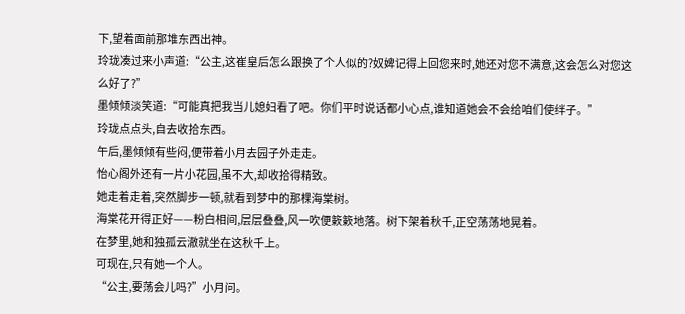下,望着面前那堆东西出神。
玲珑凑过来小声道:“公主,这崔皇后怎么跟换了个人似的?奴婢记得上回您来时,她还对您不满意,这会怎么对您这么好了?”
墨倾倾淡笑道:“可能真把我当儿媳妇看了吧。你们平时说话都小心点,谁知道她会不会给咱们使绊子。”
玲珑点点头,自去收拾东西。
午后,墨倾倾有些闷,便带着小月去园子外走走。
怡心阁外还有一片小花园,虽不大,却收拾得精致。
她走着走着,突然脚步一顿,就看到梦中的那棵海棠树。
海棠花开得正好——粉白相间,层层叠叠,风一吹便簌簌地落。树下架着秋千,正空荡荡地晃着。
在梦里,她和独孤云澈就坐在这秋千上。
可现在,只有她一个人。
“公主,要荡会儿吗?”小月问。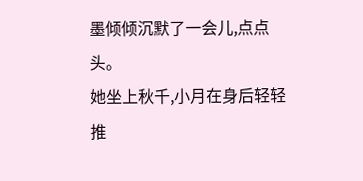墨倾倾沉默了一会儿,点点头。
她坐上秋千,小月在身后轻轻推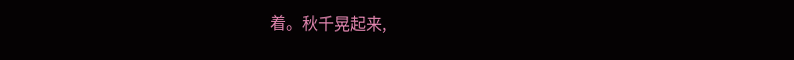着。秋千晃起来,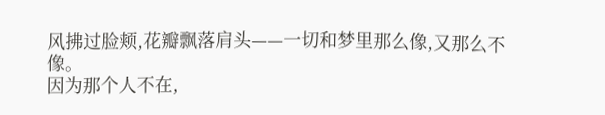风拂过脸颊,花瓣飘落肩头——一切和梦里那么像,又那么不像。
因为那个人不在,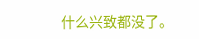什么兴致都没了。